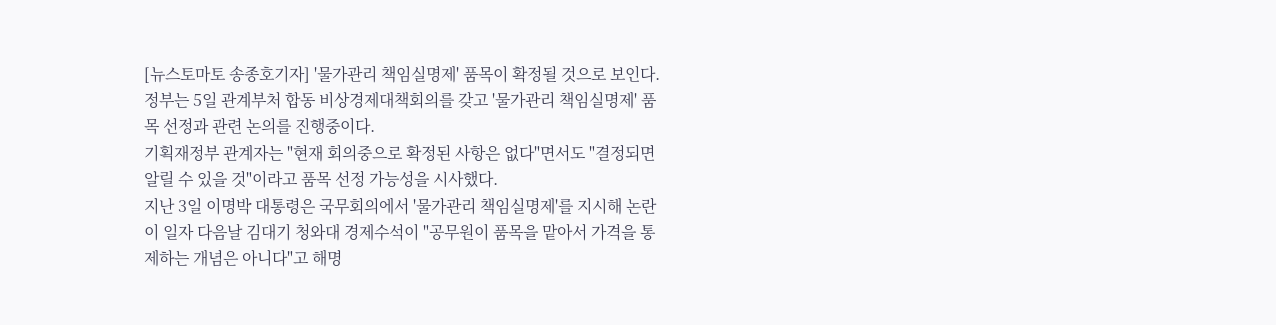[뉴스토마토 송종호기자] '물가관리 책임실명제' 품목이 확정될 것으로 보인다.
정부는 5일 관계부처 합동 비상경제대책회의를 갖고 '물가관리 책임실명제' 품목 선정과 관련 논의를 진행중이다.
기획재정부 관계자는 "현재 회의중으로 확정된 사항은 없다"면서도 "결정되면 알릴 수 있을 것"이라고 품목 선정 가능성을 시사했다.
지난 3일 이명박 대통령은 국무회의에서 '물가관리 책임실명제'를 지시해 논란이 일자 다음날 김대기 청와대 경제수석이 "공무원이 품목을 맡아서 가격을 통제하는 개념은 아니다"고 해명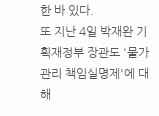한 바 있다.
또 지난 4일 박재완 기획재정부 장관도 '물가관리 책임실명제'에 대해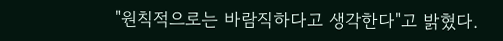"원칙적으로는 바람직하다고 생각한다"고 밝혔다.